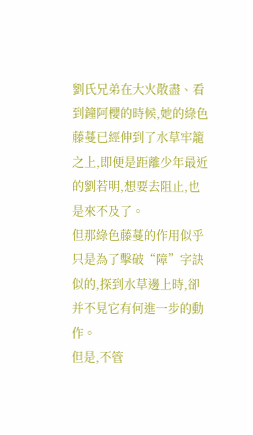劉氏兄弟在大火散盡、看到鐘阿櫻的時候,她的綠色藤蔓已經伸到了水草牢籠之上,即便是距離少年最近的劉若明,想要去阻止,也是來不及了。
但那綠色藤蔓的作用似乎只是為了擊破“障”字訣似的,探到水草邊上時,卻并不見它有何進一步的動作。
但是,不管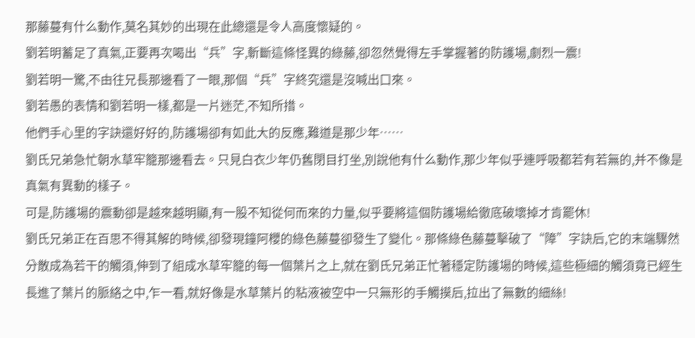那藤蔓有什么動作,莫名其妙的出現在此總還是令人高度懷疑的。
劉若明蓄足了真氣,正要再次喝出“兵”字,斬斷這條怪異的綠藤,卻忽然覺得左手掌握著的防護場,劇烈一震!
劉若明一驚,不由往兄長那邊看了一眼,那個“兵”字終究還是沒喊出口來。
劉若愚的表情和劉若明一樣,都是一片迷茫,不知所措。
他們手心里的字訣還好好的,防護場卻有如此大的反應,難道是那少年……
劉氏兄弟急忙朝水草牢籠那邊看去。只見白衣少年仍舊閉目打坐,別說他有什么動作,那少年似乎連呼吸都若有若無的,并不像是真氣有異動的樣子。
可是,防護場的震動卻是越來越明顯,有一股不知從何而來的力量,似乎要將這個防護場給徹底破壞掉才肯罷休!
劉氏兄弟正在百思不得其解的時候,卻發現鐘阿櫻的綠色藤蔓卻發生了變化。那條綠色藤蔓擊破了“障”字訣后,它的末端驟然分散成為若干的觸須,伸到了組成水草牢籠的每一個葉片之上,就在劉氏兄弟正忙著穩定防護場的時候,這些極細的觸須竟已經生長進了葉片的脈絡之中,乍一看,就好像是水草葉片的粘液被空中一只無形的手觸摸后,拉出了無數的細絲!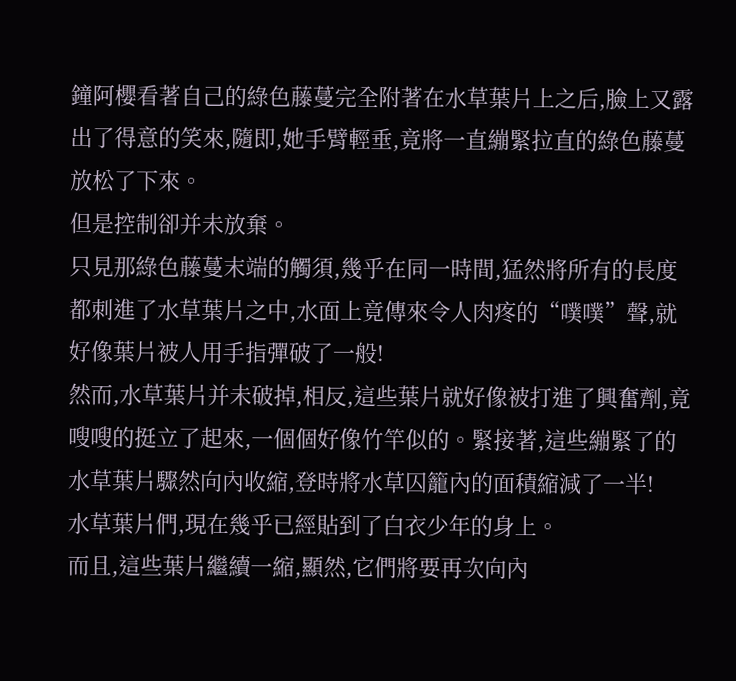鐘阿櫻看著自己的綠色藤蔓完全附著在水草葉片上之后,臉上又露出了得意的笑來,隨即,她手臂輕垂,竟將一直繃緊拉直的綠色藤蔓放松了下來。
但是控制卻并未放棄。
只見那綠色藤蔓末端的觸須,幾乎在同一時間,猛然將所有的長度都刺進了水草葉片之中,水面上竟傳來令人肉疼的“噗噗”聲,就好像葉片被人用手指彈破了一般!
然而,水草葉片并未破掉,相反,這些葉片就好像被打進了興奮劑,竟嗖嗖的挺立了起來,一個個好像竹竿似的。緊接著,這些繃緊了的水草葉片驟然向內收縮,登時將水草囚籠內的面積縮減了一半!
水草葉片們,現在幾乎已經貼到了白衣少年的身上。
而且,這些葉片繼續一縮,顯然,它們將要再次向內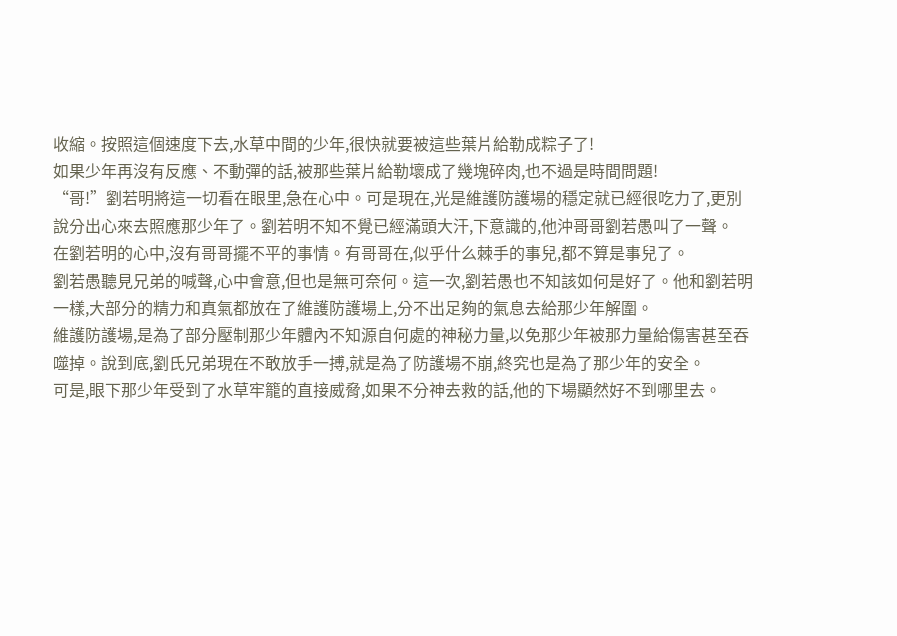收縮。按照這個速度下去,水草中間的少年,很快就要被這些葉片給勒成粽子了!
如果少年再沒有反應、不動彈的話,被那些葉片給勒壞成了幾塊碎肉,也不過是時間問題!
“哥!”劉若明將這一切看在眼里,急在心中。可是現在,光是維護防護場的穩定就已經很吃力了,更別說分出心來去照應那少年了。劉若明不知不覺已經滿頭大汗,下意識的,他沖哥哥劉若愚叫了一聲。
在劉若明的心中,沒有哥哥擺不平的事情。有哥哥在,似乎什么棘手的事兒,都不算是事兒了。
劉若愚聽見兄弟的喊聲,心中會意,但也是無可奈何。這一次,劉若愚也不知該如何是好了。他和劉若明一樣,大部分的精力和真氣都放在了維護防護場上,分不出足夠的氣息去給那少年解圍。
維護防護場,是為了部分壓制那少年體內不知源自何處的神秘力量,以免那少年被那力量給傷害甚至吞噬掉。說到底,劉氏兄弟現在不敢放手一搏,就是為了防護場不崩,終究也是為了那少年的安全。
可是,眼下那少年受到了水草牢籠的直接威脅,如果不分神去救的話,他的下場顯然好不到哪里去。